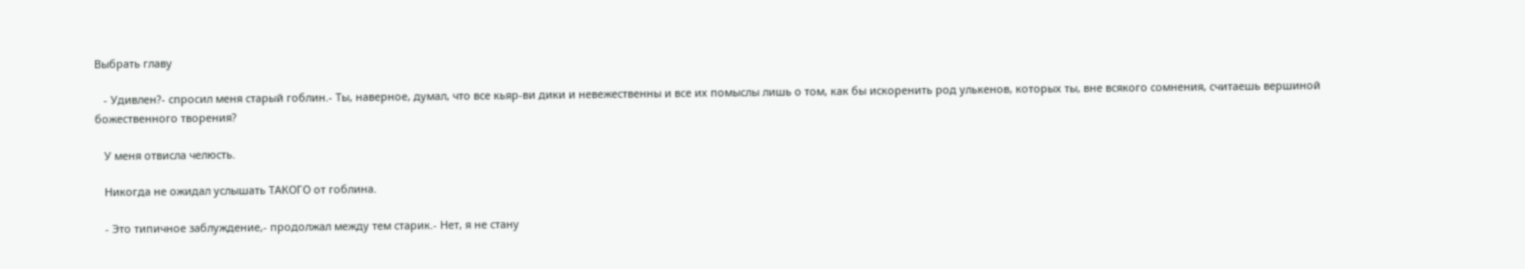Выбрать главу

   - Удивлен?- спросил меня старый гоблин.- Ты, наверное, думал, что все кьяр-ви дики и невежественны и все их помыслы лишь о том, как бы искоренить род улькенов, которых ты, вне всякого сомнения, считаешь вершиной божественного творения?

   У меня отвисла челюсть.

   Никогда не ожидал услышать ТАКОГО от гоблина.

   - Это типичное заблуждение,- продолжал между тем старик.- Нет, я не стану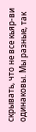скрывать, что не все кьяр-ви одинаковы. Мы разные, так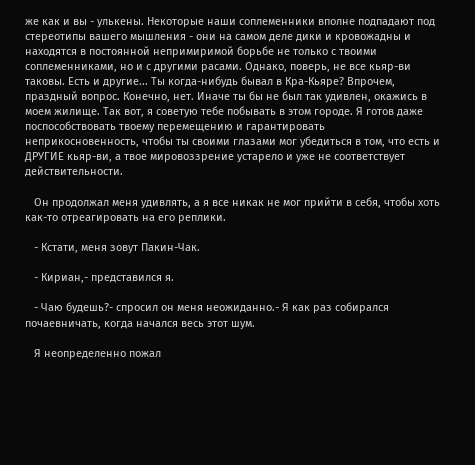же как и вы - улькены. Некоторые наши соплеменники вполне подпадают под стереотипы вашего мышления - они на самом деле дики и кровожадны и находятся в постоянной непримиримой борьбе не только с твоими соплеменниками, но и с другими расами. Однако, поверь, не все кьяр-ви таковы. Есть и другие... Ты когда-нибудь бывал в Кра-Кьяре? Впрочем, праздный вопрос. Конечно, нет. Иначе ты бы не был так удивлен, окажись в моем жилище. Так вот, я советую тебе побывать в этом городе. Я готов даже поспособствовать твоему перемещению и гарантировать неприкосновенность, чтобы ты своими глазами мог убедиться в том, что есть и ДРУГИЕ кьяр-ви, а твое мировоззрение устарело и уже не соответствует действительности.

   Он продолжал меня удивлять, а я все никак не мог прийти в себя, чтобы хоть как-то отреагировать на его реплики.

   - Кстати, меня зовут Пакин-Чак.

   - Кириан,- представился я.

   - Чаю будешь?- спросил он меня неожиданно.- Я как раз собирался почаевничать, когда начался весь этот шум.

   Я неопределенно пожал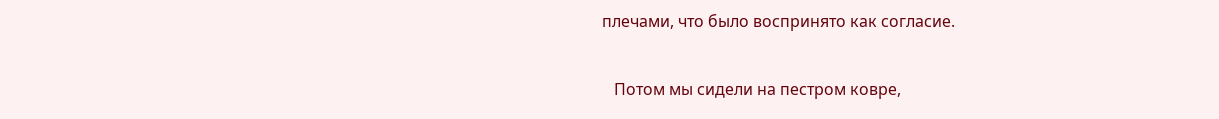плечами, что было воспринято как согласие.

   Потом мы сидели на пестром ковре,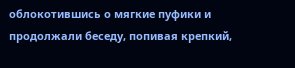облокотившись о мягкие пуфики и продолжали беседу, попивая крепкий,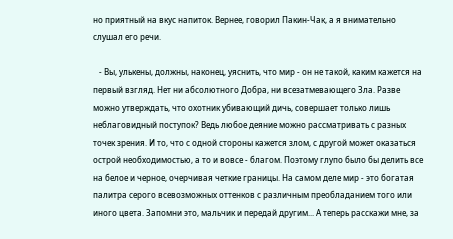но приятный на вкус напиток. Вернее, говорил Пакин-Чак, а я внимательно слушал его речи.

   - Вы, улькены, должны, наконец, уяснить, что мир - он не такой, каким кажется на первый взгляд. Нет ни абсолютного Добра, ни всезатмевающего Зла. Разве можно утверждать, что охотник убивающий дичь, совершает только лишь неблаговидный поступок? Ведь любое деяние можно рассматривать с разных точек зрения. И то, что с одной стороны кажется злом, с другой может оказаться острой необходимостью, а то и вовсе - благом. Поэтому глупо было бы делить все на белое и черное, очерчивая четкие границы. На самом деле мир - это богатая палитра серого всевозможных оттенков с различным преобладанием того или иного цвета. Запомни это, мальчик и передай другим... А теперь расскажи мне, за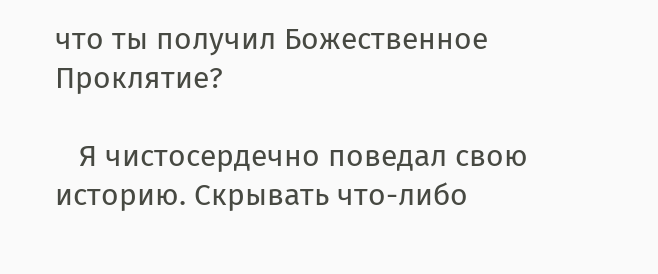что ты получил Божественное Проклятие?

   Я чистосердечно поведал свою историю. Скрывать что-либо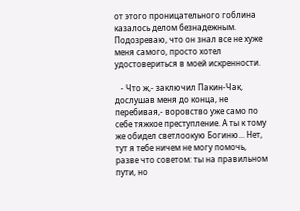от этого проницательного гоблина казалось делом безнадежным. Подозреваю, что он знал все не хуже меня самого, просто хотел удостовериться в моей искренности.

   - Что ж,- заключил Пакин-Чак, дослушав меня до конца, не перебивая,- воровство уже само по себе тяжкое преступление. А ты к тому же обидел светлоокую Богиню... Нет, тут я тебе ничем не могу помочь, разве что советом: ты на правильном пути, но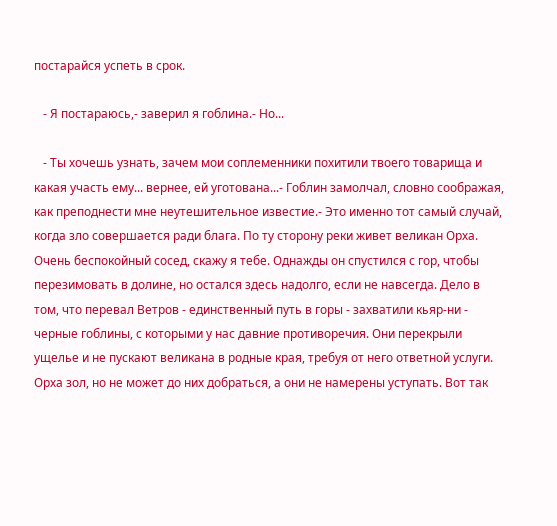постарайся успеть в срок.

   - Я постараюсь,- заверил я гоблина.- Но...

   - Ты хочешь узнать, зачем мои соплеменники похитили твоего товарища и какая участь ему... вернее, ей уготована...- Гоблин замолчал, словно соображая, как преподнести мне неутешительное известие.- Это именно тот самый случай, когда зло совершается ради блага. По ту сторону реки живет великан Орха. Очень беспокойный сосед, скажу я тебе. Однажды он спустился с гор, чтобы перезимовать в долине, но остался здесь надолго, если не навсегда. Дело в том, что перевал Ветров - единственный путь в горы - захватили кьяр-ни - черные гоблины, с которыми у нас давние противоречия. Они перекрыли ущелье и не пускают великана в родные края, требуя от него ответной услуги. Орха зол, но не может до них добраться, а они не намерены уступать. Вот так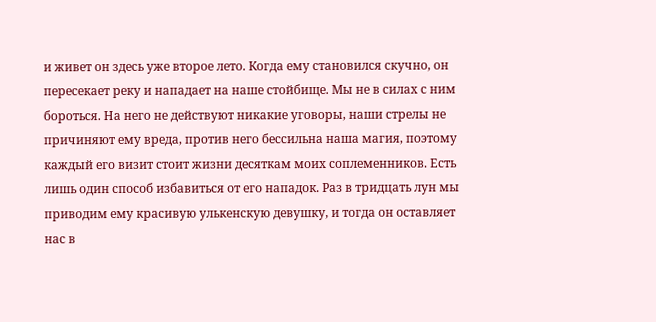и живет он здесь уже второе лето. Когда ему становился скучно, он пересекает реку и нападает на наше стойбище. Мы не в силах с ним бороться. На него не действуют никакие уговоры, наши стрелы не причиняют ему вреда, против него бессильна наша магия, поэтому каждый его визит стоит жизни десяткам моих соплеменников. Есть лишь один способ избавиться от его нападок. Раз в тридцать лун мы приводим ему красивую улькенскую девушку, и тогда он оставляет нас в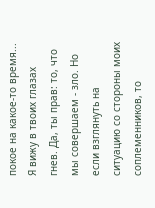покое на какое-то время... Я вижу в твоих глазах гнев. Да, ты прав: то, что мы совершаем - зло. Но если взглянуть на ситуацию со стороны моих соплеменников, то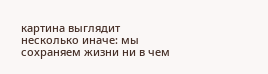картина выглядит несколько иначе: мы сохраняем жизни ни в чем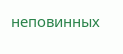неповинных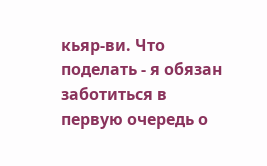кьяр-ви. Что поделать - я обязан заботиться в первую очередь о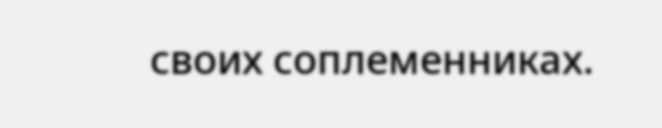своих соплеменниках.